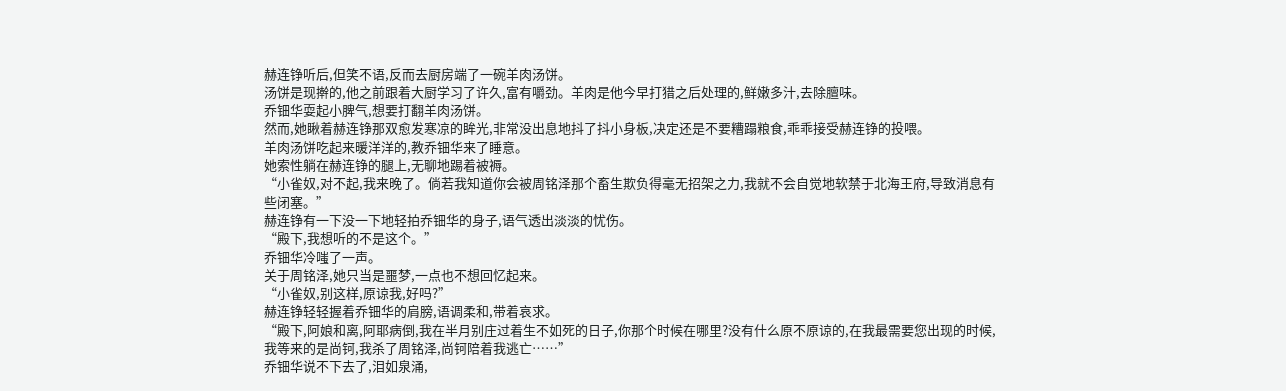赫连铮听后,但笑不语,反而去厨房端了一碗羊肉汤饼。
汤饼是现擀的,他之前跟着大厨学习了许久,富有嚼劲。羊肉是他今早打猎之后处理的,鲜嫩多汁,去除膻味。
乔钿华耍起小脾气,想要打翻羊肉汤饼。
然而,她瞅着赫连铮那双愈发寒凉的眸光,非常没出息地抖了抖小身板,决定还是不要糟蹋粮食,乖乖接受赫连铮的投喂。
羊肉汤饼吃起来暖洋洋的,教乔钿华来了睡意。
她索性躺在赫连铮的腿上,无聊地踢着被褥。
“小雀奴,对不起,我来晚了。倘若我知道你会被周铭泽那个畜生欺负得毫无招架之力,我就不会自觉地软禁于北海王府,导致消息有些闭塞。”
赫连铮有一下没一下地轻拍乔钿华的身子,语气透出淡淡的忧伤。
“殿下,我想听的不是这个。”
乔钿华冷嗤了一声。
关于周铭泽,她只当是噩梦,一点也不想回忆起来。
“小雀奴,别这样,原谅我,好吗?”
赫连铮轻轻握着乔钿华的肩膀,语调柔和,带着哀求。
“殿下,阿娘和离,阿耶病倒,我在半月别庄过着生不如死的日子,你那个时候在哪里?没有什么原不原谅的,在我最需要您出现的时候,我等来的是尚钶,我杀了周铭泽,尚钶陪着我逃亡……”
乔钿华说不下去了,泪如泉涌,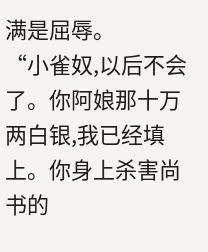满是屈辱。
“小雀奴,以后不会了。你阿娘那十万两白银,我已经填上。你身上杀害尚书的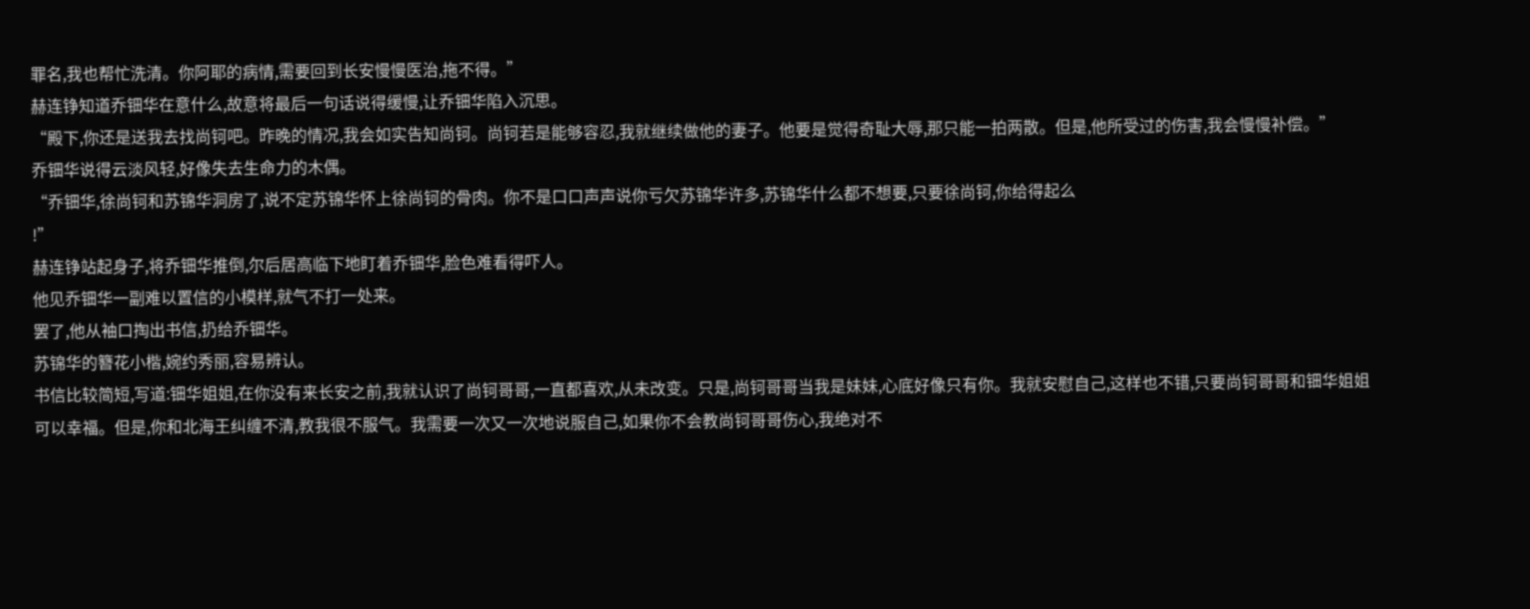罪名,我也帮忙洗清。你阿耶的病情,需要回到长安慢慢医治,拖不得。”
赫连铮知道乔钿华在意什么,故意将最后一句话说得缓慢,让乔钿华陷入沉思。
“殿下,你还是送我去找尚钶吧。昨晚的情况,我会如实告知尚钶。尚钶若是能够容忍,我就继续做他的妻子。他要是觉得奇耻大辱,那只能一拍两散。但是,他所受过的伤害,我会慢慢补偿。”
乔钿华说得云淡风轻,好像失去生命力的木偶。
“乔钿华,徐尚钶和苏锦华洞房了,说不定苏锦华怀上徐尚钶的骨肉。你不是口口声声说你亏欠苏锦华许多,苏锦华什么都不想要,只要徐尚钶,你给得起么
!”
赫连铮站起身子,将乔钿华推倒,尔后居高临下地盯着乔钿华,脸色难看得吓人。
他见乔钿华一副难以置信的小模样,就气不打一处来。
罢了,他从袖口掏出书信,扔给乔钿华。
苏锦华的簪花小楷,婉约秀丽,容易辨认。
书信比较简短,写道:钿华姐姐,在你没有来长安之前,我就认识了尚钶哥哥,一直都喜欢,从未改变。只是,尚钶哥哥当我是妹妹,心底好像只有你。我就安慰自己,这样也不错,只要尚钶哥哥和钿华姐姐可以幸福。但是,你和北海王纠缠不清,教我很不服气。我需要一次又一次地说服自己,如果你不会教尚钶哥哥伤心,我绝对不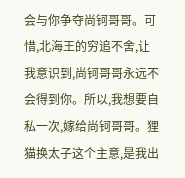会与你争夺尚钶哥哥。可惜,北海王的穷追不舍,让我意识到,尚钶哥哥永远不会得到你。所以,我想要自私一次,嫁给尚钶哥哥。狸猫换太子这个主意,是我出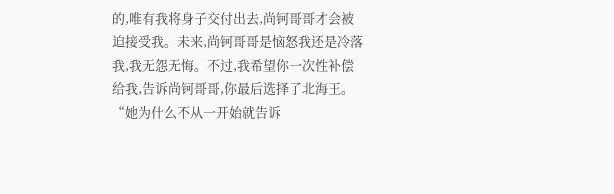的,唯有我将身子交付出去,尚钶哥哥才会被迫接受我。未来,尚钶哥哥是恼怒我还是冷落我,我无怨无悔。不过,我希望你一次性补偿给我,告诉尚钶哥哥,你最后选择了北海王。
“她为什么不从一开始就告诉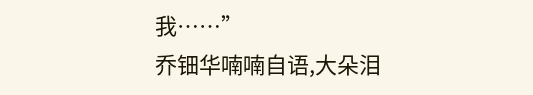我……”
乔钿华喃喃自语,大朵泪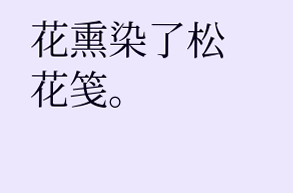花熏染了松花笺。